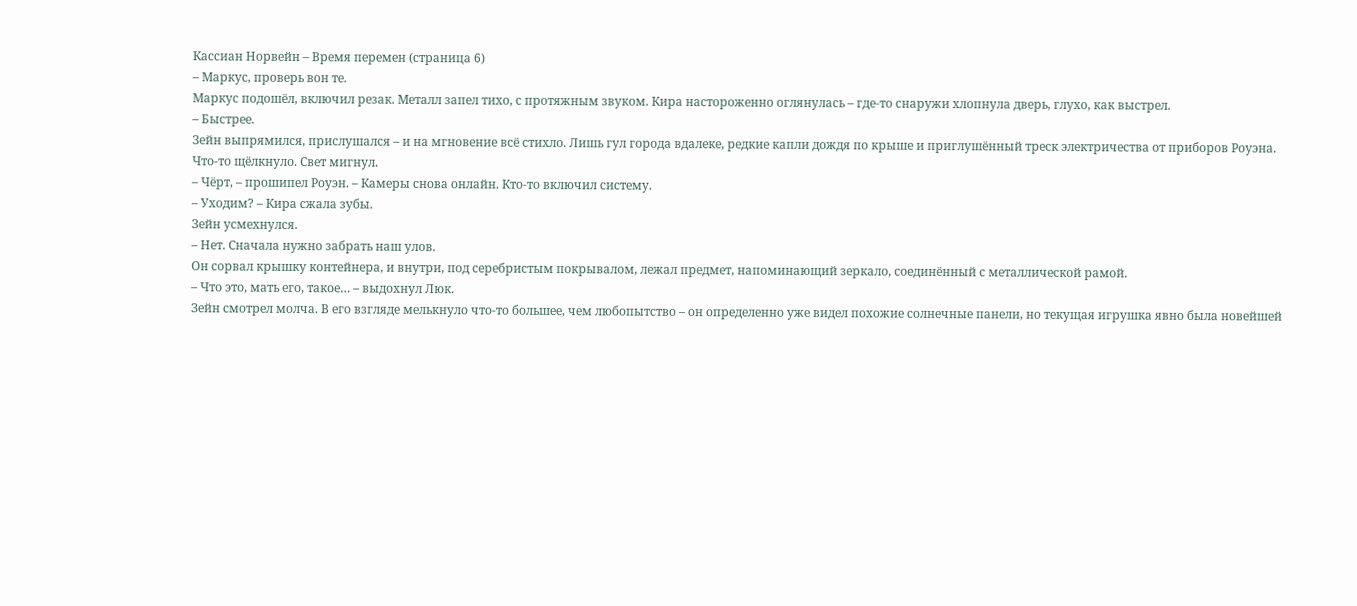Кассиан Норвейн – Время перемен (страница 6)
– Маркус, проверь вон те.
Маркус подошёл, включил резак. Металл запел тихо, с протяжным звуком. Кира настороженно оглянулась – где-то снаружи хлопнула дверь, глухо, как выстрел.
– Быстрее.
Зейн выпрямился, прислушался – и на мгновение всё стихло. Лишь гул города вдалеке, редкие капли дождя по крыше и приглушённый треск электричества от приборов Роуэна.
Что-то щёлкнуло. Свет мигнул.
– Чёрт, – прошипел Роуэн. – Камеры снова онлайн. Кто-то включил систему.
– Уходим? – Кира сжала зубы.
Зейн усмехнулся.
– Нет. Сначала нужно забрать наш улов.
Он сорвал крышку контейнера, и внутри, под серебристым покрывалом, лежал предмет, напоминающий зеркало, соединённый с металлической рамой.
– Что это, мать его, такое… – выдохнул Люк.
Зейн смотрел молча. В его взгляде мелькнуло что-то большее, чем любопытство – он определенно уже видел похожие солнечные панели, но текущая игрушка явно была новейшей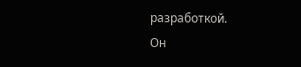разработкой.
Он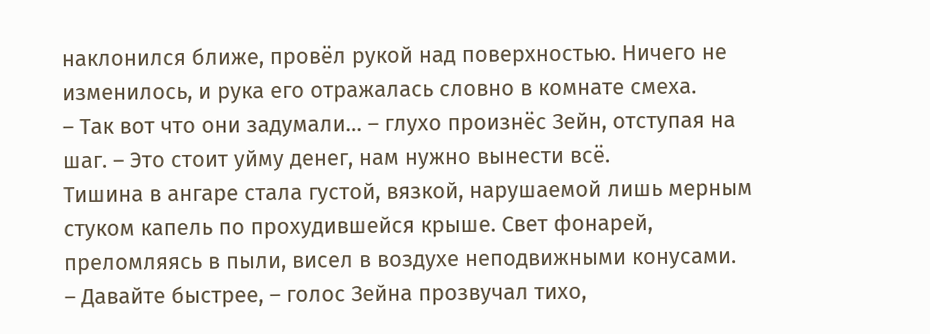наклонился ближе, провёл рукой над поверхностью. Ничего не изменилось, и рука его отражалась словно в комнате смеха.
– Так вот что они задумали… – глухо произнёс Зейн, отступая на шаг. – Это стоит уйму денег, нам нужно вынести всё.
Тишина в ангаре стала густой, вязкой, нарушаемой лишь мерным стуком капель по прохудившейся крыше. Свет фонарей, преломляясь в пыли, висел в воздухе неподвижными конусами.
– Давайте быстрее, – голос Зейна прозвучал тихо,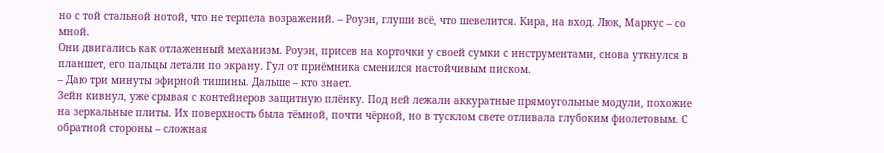но с той стальной нотой, что не терпела возражений. – Роуэн, глуши всё, что шевелится. Кира, на вход. Люк, Маркус – со мной.
Они двигались как отлаженный механизм. Роуэн, присев на корточки у своей сумки с инструментами, снова уткнулся в планшет, его пальцы летали по экрану. Гул от приёмника сменился настойчивым писком.
– Даю три минуты эфирной тишины. Дальше – кто знает.
Зейн кивнул, уже срывая с контейнеров защитную плёнку. Под ней лежали аккуратные прямоугольные модули, похожие на зеркальные плиты. Их поверхность была тёмной, почти чёрной, но в тусклом свете отливала глубоким фиолетовым. С обратной стороны – сложная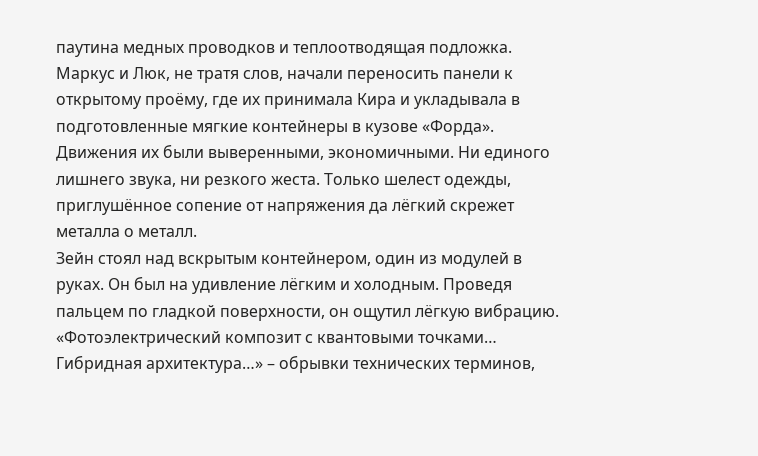паутина медных проводков и теплоотводящая подложка.
Маркус и Люк, не тратя слов, начали переносить панели к открытому проёму, где их принимала Кира и укладывала в подготовленные мягкие контейнеры в кузове «Форда». Движения их были выверенными, экономичными. Ни единого лишнего звука, ни резкого жеста. Только шелест одежды, приглушённое сопение от напряжения да лёгкий скрежет металла о металл.
Зейн стоял над вскрытым контейнером, один из модулей в руках. Он был на удивление лёгким и холодным. Проведя пальцем по гладкой поверхности, он ощутил лёгкую вибрацию.
«Фотоэлектрический композит с квантовыми точками… Гибридная архитектура…» – обрывки технических терминов,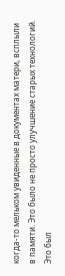когда-то мельком увиденные в документах матери, всплыли в памяти. Это было не просто улучшение старых технологий. Это был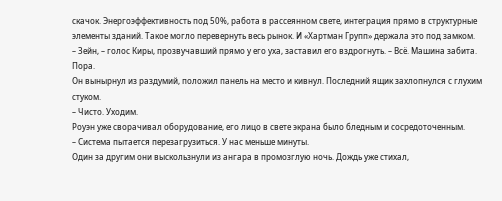скачок. Энергоэффективность под 50%, работа в рассеянном свете, интеграция прямо в структурные элементы зданий. Такое могло перевернуть весь рынок. И «Хартман Групп» держала это под замком.
– Зейн, – голос Киры, прозвучавший прямо у его уха, заставил его вздрогнуть. – Всё. Машина забита. Пора.
Он вынырнул из раздумий, положил панель на место и кивнул. Последний ящик захлопнулся с глухим стуком.
– Чисто. Уходим.
Роуэн уже сворачивал оборудование, его лицо в свете экрана было бледным и сосредоточенным.
– Система пытается перезагрузиться. У нас меньше минуты.
Один за другим они выскользнули из ангара в промозглую ночь. Дождь уже стихал,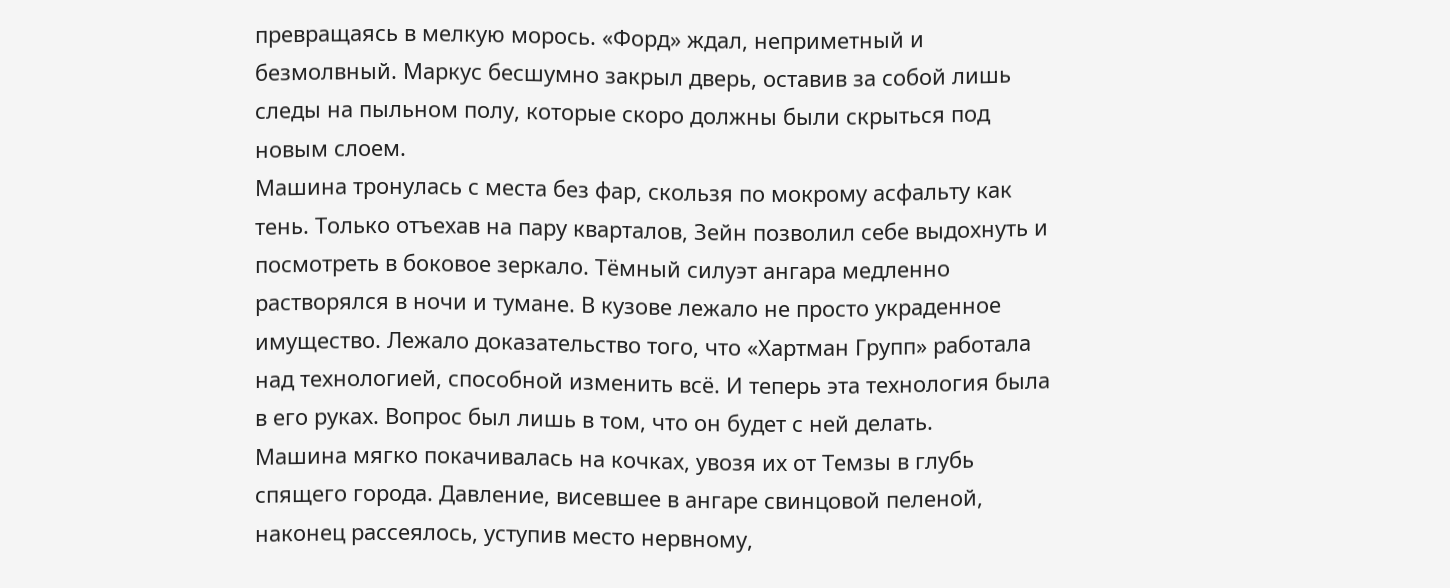превращаясь в мелкую морось. «Форд» ждал, неприметный и безмолвный. Маркус бесшумно закрыл дверь, оставив за собой лишь следы на пыльном полу, которые скоро должны были скрыться под новым слоем.
Машина тронулась с места без фар, скользя по мокрому асфальту как тень. Только отъехав на пару кварталов, Зейн позволил себе выдохнуть и посмотреть в боковое зеркало. Тёмный силуэт ангара медленно растворялся в ночи и тумане. В кузове лежало не просто украденное имущество. Лежало доказательство того, что «Хартман Групп» работала над технологией, способной изменить всё. И теперь эта технология была в его руках. Вопрос был лишь в том, что он будет с ней делать.
Машина мягко покачивалась на кочках, увозя их от Темзы в глубь спящего города. Давление, висевшее в ангаре свинцовой пеленой, наконец рассеялось, уступив место нервному,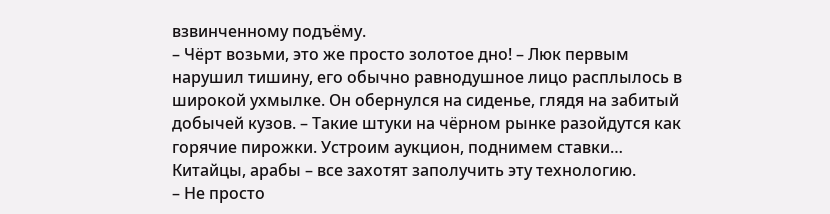взвинченному подъёму.
– Чёрт возьми, это же просто золотое дно! – Люк первым нарушил тишину, его обычно равнодушное лицо расплылось в широкой ухмылке. Он обернулся на сиденье, глядя на забитый добычей кузов. – Такие штуки на чёрном рынке разойдутся как горячие пирожки. Устроим аукцион, поднимем ставки… Китайцы, арабы – все захотят заполучить эту технологию.
– Не просто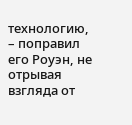технологию, – поправил его Роуэн, не отрывая взгляда от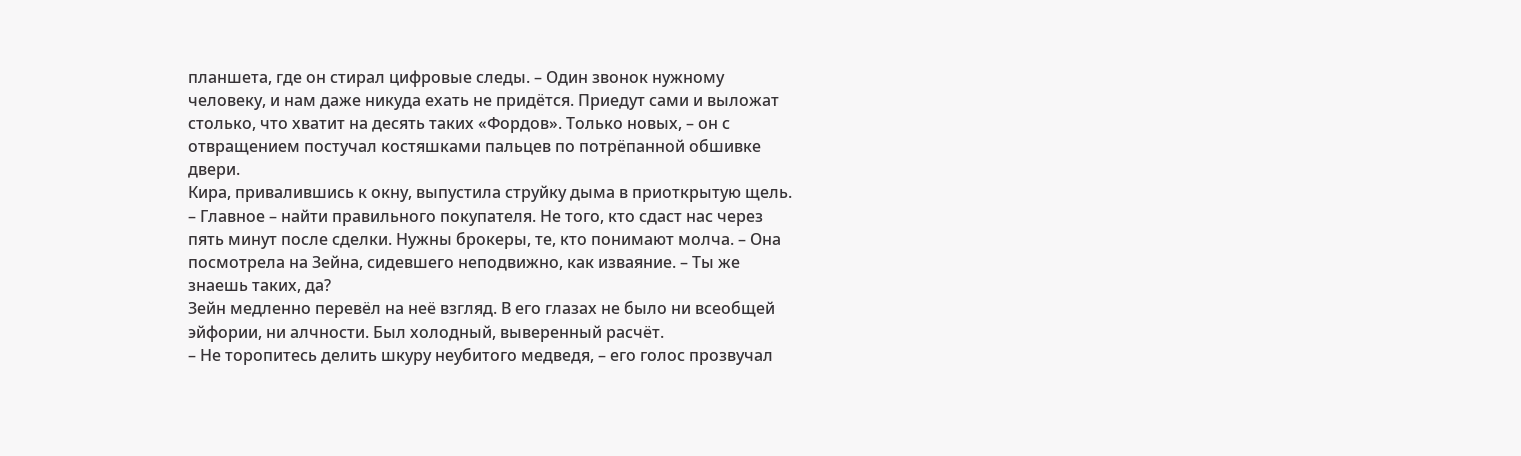планшета, где он стирал цифровые следы. – Один звонок нужному человеку, и нам даже никуда ехать не придётся. Приедут сами и выложат столько, что хватит на десять таких «Фордов». Только новых, – он с отвращением постучал костяшками пальцев по потрёпанной обшивке двери.
Кира, привалившись к окну, выпустила струйку дыма в приоткрытую щель.
– Главное – найти правильного покупателя. Не того, кто сдаст нас через пять минут после сделки. Нужны брокеры, те, кто понимают молча. – Она посмотрела на Зейна, сидевшего неподвижно, как изваяние. – Ты же знаешь таких, да?
Зейн медленно перевёл на неё взгляд. В его глазах не было ни всеобщей эйфории, ни алчности. Был холодный, выверенный расчёт.
– Не торопитесь делить шкуру неубитого медведя, – его голос прозвучал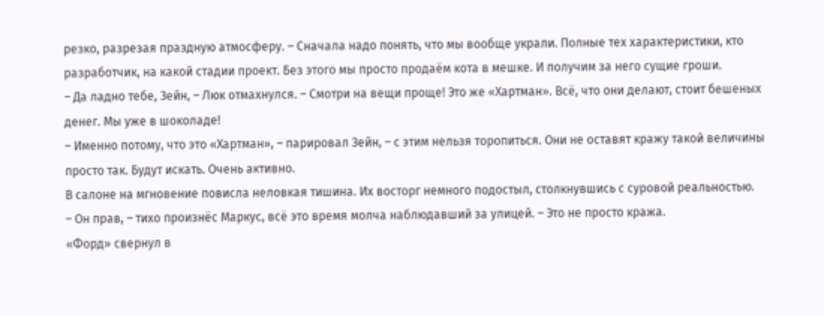резко, разрезая праздную атмосферу. – Сначала надо понять, что мы вообще украли. Полные тех характеристики, кто разработчик, на какой стадии проект. Без этого мы просто продаём кота в мешке. И получим за него сущие гроши.
– Да ладно тебе, Зейн, – Люк отмахнулся. – Смотри на вещи проще! Это же «Хартман». Всё, что они делают, стоит бешеных денег. Мы уже в шоколаде!
– Именно потому, что это «Хартман», – парировал Зейн, – с этим нельзя торопиться. Они не оставят кражу такой величины просто так. Будут искать. Очень активно.
В салоне на мгновение повисла неловкая тишина. Их восторг немного подостыл, столкнувшись с суровой реальностью.
– Он прав, – тихо произнёс Маркус, всё это время молча наблюдавший за улицей. – Это не просто кража.
«Форд» свернул в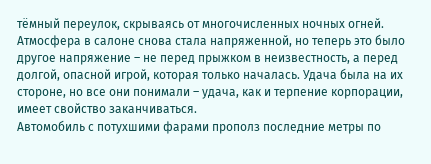тёмный переулок, скрываясь от многочисленных ночных огней. Атмосфера в салоне снова стала напряженной, но теперь это было другое напряжение – не перед прыжком в неизвестность, а перед долгой, опасной игрой, которая только началась. Удача была на их стороне, но все они понимали – удача, как и терпение корпорации, имеет свойство заканчиваться.
Автомобиль с потухшими фарами прополз последние метры по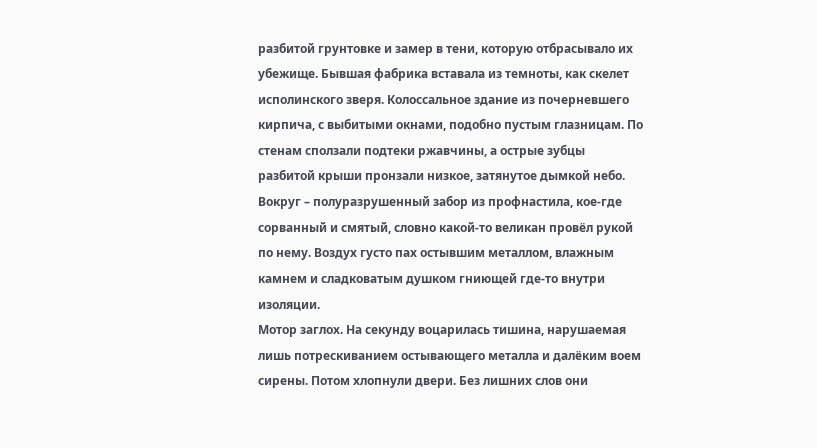разбитой грунтовке и замер в тени, которую отбрасывало их убежище. Бывшая фабрика вставала из темноты, как скелет исполинского зверя. Колоссальное здание из почерневшего кирпича, с выбитыми окнами, подобно пустым глазницам. По стенам сползали подтеки ржавчины, а острые зубцы разбитой крыши пронзали низкое, затянутое дымкой небо. Вокруг – полуразрушенный забор из профнастила, кое-где сорванный и смятый, словно какой-то великан провёл рукой по нему. Воздух густо пах остывшим металлом, влажным камнем и сладковатым душком гниющей где-то внутри изоляции.
Мотор заглох. На секунду воцарилась тишина, нарушаемая лишь потрескиванием остывающего металла и далёким воем сирены. Потом хлопнули двери. Без лишних слов они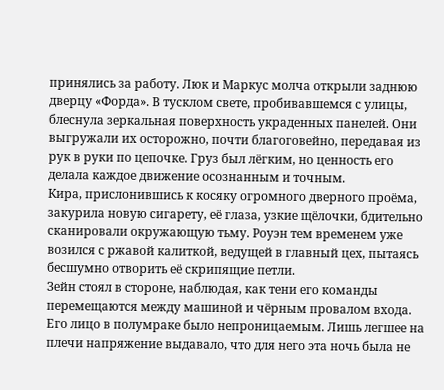принялись за работу. Люк и Маркус молча открыли заднюю дверцу «Форда». В тусклом свете, пробивавшемся с улицы, блеснула зеркальная поверхность украденных панелей. Они выгружали их осторожно, почти благоговейно, передавая из рук в руки по цепочке. Груз был лёгким, но ценность его делала каждое движение осознанным и точным.
Кира, прислонившись к косяку огромного дверного проёма, закурила новую сигарету, её глаза, узкие щёлочки, бдительно сканировали окружающую тьму. Роуэн тем временем уже возился с ржавой калиткой, ведущей в главный цех, пытаясь бесшумно отворить её скрипящие петли.
Зейн стоял в стороне, наблюдая, как тени его команды перемещаются между машиной и чёрным провалом входа. Его лицо в полумраке было непроницаемым. Лишь легшее на плечи напряжение выдавало, что для него эта ночь была не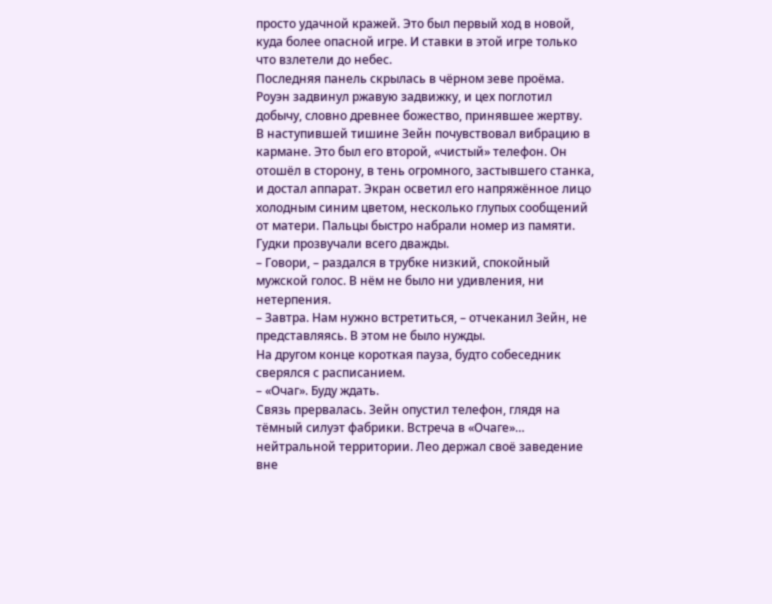просто удачной кражей. Это был первый ход в новой, куда более опасной игре. И ставки в этой игре только что взлетели до небес.
Последняя панель скрылась в чёрном зеве проёма. Роуэн задвинул ржавую задвижку, и цех поглотил добычу, словно древнее божество, принявшее жертву.
В наступившей тишине Зейн почувствовал вибрацию в кармане. Это был его второй, «чистый» телефон. Он отошёл в сторону, в тень огромного, застывшего станка, и достал аппарат. Экран осветил его напряжённое лицо холодным синим цветом, несколько глупых сообщений от матери. Пальцы быстро набрали номер из памяти. Гудки прозвучали всего дважды.
– Говори, – раздался в трубке низкий, спокойный мужской голос. В нём не было ни удивления, ни нетерпения.
– Завтра. Нам нужно встретиться, – отчеканил Зейн, не представляясь. В этом не было нужды.
На другом конце короткая пауза, будто собеседник сверялся с расписанием.
– «Очаг». Буду ждать.
Связь прервалась. Зейн опустил телефон, глядя на тёмный силуэт фабрики. Встреча в «Очаге»… нейтральной территории. Лео держал своё заведение вне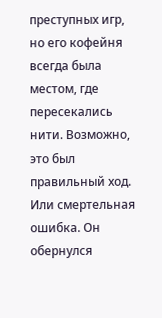преступных игр, но его кофейня всегда была местом, где пересекались нити. Возможно, это был правильный ход. Или смертельная ошибка. Он обернулся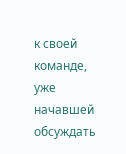к своей команде, уже начавшей обсуждать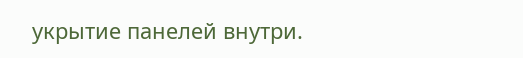укрытие панелей внутри.